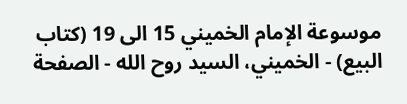موسوعة الإمام الخميني 15 الى 19 (كتاب البيع) - الخميني، السيد روح الله - الصفحة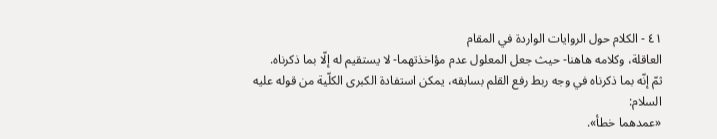٤١ - الكلام حول الروايات الواردة في المقام
العاقلة، وكلامه هاهنا- حيث جعل المعلول عدم مؤاخذتهما- لا يستقيم له إلّا بما ذكرناه.
ثمّ إنّه بما ذكرناه في وجه ربط رفع القلم بسابقه، يمكن استفادة الكبرى الكلّية من قوله عليه السلام:
«عمدهما خطأ».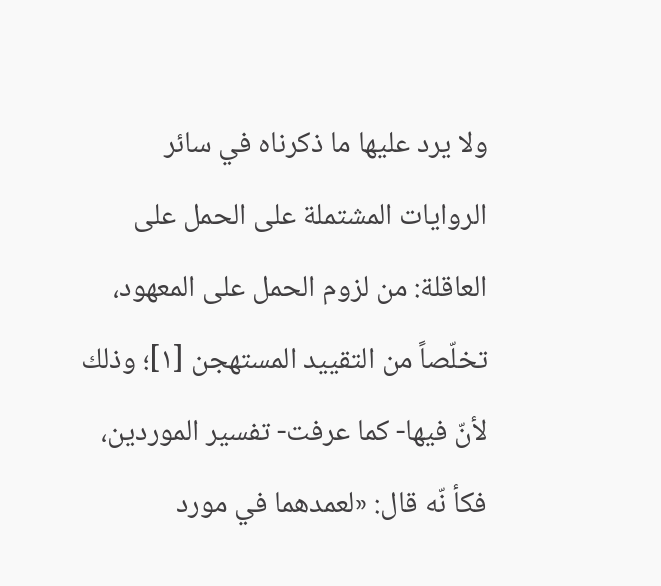ولا يرد عليها ما ذكرناه في سائر الروايات المشتملة على الحمل على العاقلة: من لزوم الحمل على المعهود، تخلّصاً من التقييد المستهجن [١]؛ وذلك لأنّ فيها- كما عرفت- تفسير الموردين، فكأ نّه قال: «لعمدهما في مورد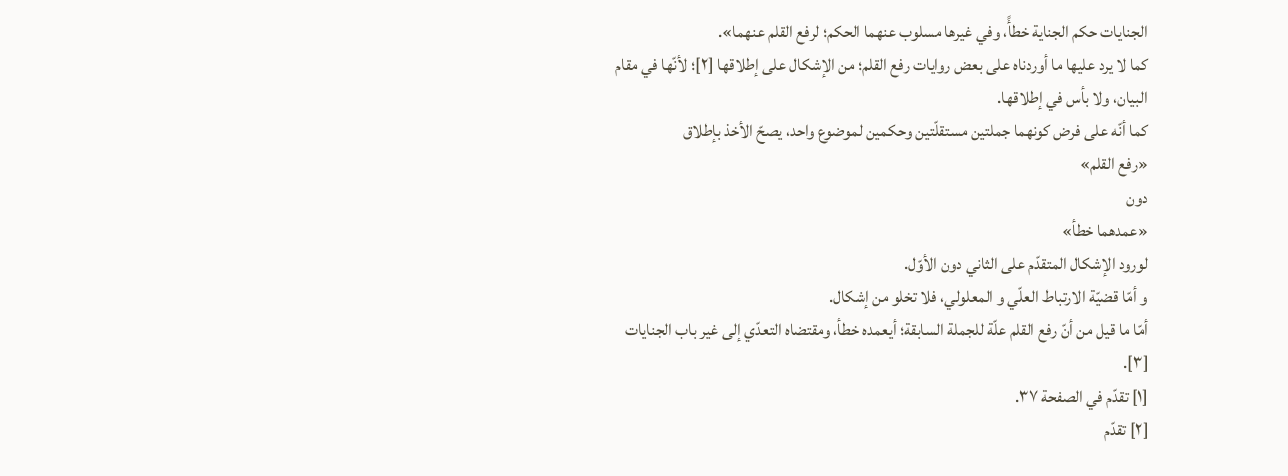الجنايات حكم الجناية خطأً، وفي غيرها مسلوب عنهما الحكم؛ لرفع القلم عنهما».
كما لا يرد عليها ما أوردناه على بعض روايات رفع القلم؛ من الإشكال على إطلاقها [٢]؛ لأنّها في مقام البيان، ولا بأس في إطلاقها.
كما أنّه على فرض كونهما جملتين مستقلّتين وحكمين لموضوع واحد، يصحّ الأخذ بإطلاق
«رفع القلم»
دون
«عمدهما خطأ»
لورود الإشكال المتقدّم على الثاني دون الأوّل.
و أمّا قضيّة الارتباط العلّي و المعلولي، فلا تخلو من إشكال.
أمّا ما قيل من أنّ رفع القلم علّة للجملة السابقة؛ أيعمده خطأ، ومقتضاه التعدّي إلى غير باب الجنايات [٣].
[١] تقدّم في الصفحة ٣٧.
[٢] تقدّم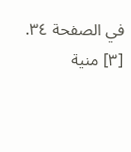في الصفحة ٣٤.
[٣] منية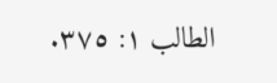الطالب ١: ٣٧٥.